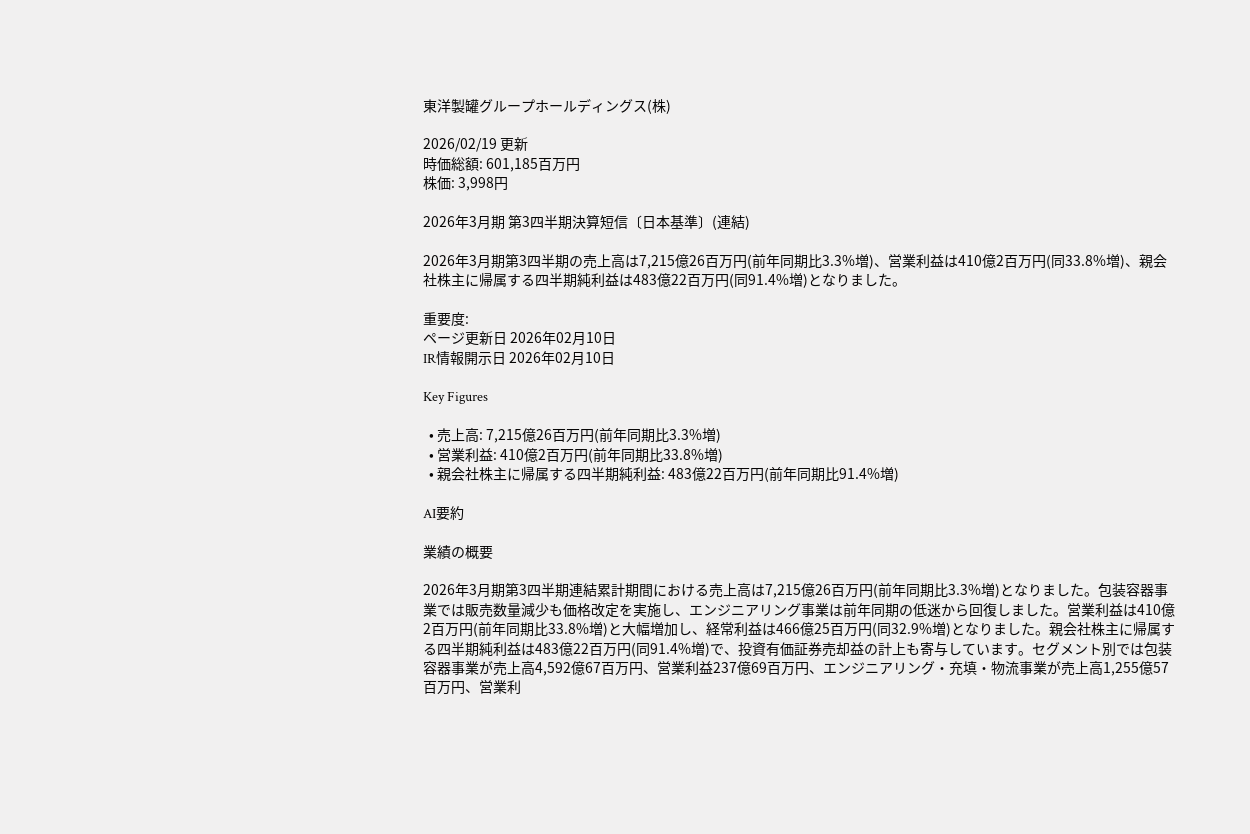東洋製罐グループホールディングス(株)

2026/02/19 更新
時価総額: 601,185百万円
株価: 3,998円

2026年3月期 第3四半期決算短信〔日本基準〕(連結)

2026年3月期第3四半期の売上高は7,215億26百万円(前年同期比3.3%増)、営業利益は410億2百万円(同33.8%増)、親会社株主に帰属する四半期純利益は483億22百万円(同91.4%増)となりました。

重要度:
ページ更新日 2026年02月10日
IR情報開示日 2026年02月10日

Key Figures

  • 売上高: 7,215億26百万円(前年同期比3.3%増)
  • 営業利益: 410億2百万円(前年同期比33.8%増)
  • 親会社株主に帰属する四半期純利益: 483億22百万円(前年同期比91.4%増)

AI要約

業績の概要

2026年3月期第3四半期連結累計期間における売上高は7,215億26百万円(前年同期比3.3%増)となりました。包装容器事業では販売数量減少も価格改定を実施し、エンジニアリング事業は前年同期の低迷から回復しました。営業利益は410億2百万円(前年同期比33.8%増)と大幅増加し、経常利益は466億25百万円(同32.9%増)となりました。親会社株主に帰属する四半期純利益は483億22百万円(同91.4%増)で、投資有価証券売却益の計上も寄与しています。セグメント別では包装容器事業が売上高4,592億67百万円、営業利益237億69百万円、エンジニアリング・充填・物流事業が売上高1,255億57百万円、営業利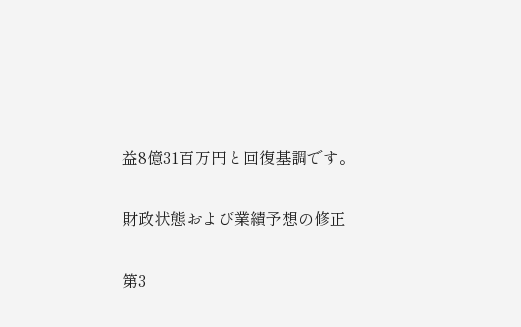益8億31百万円と回復基調です。

財政状態および業績予想の修正

第3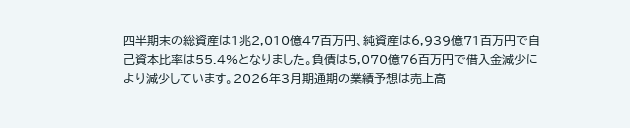四半期末の総資産は1兆2,010億47百万円、純資産は6,939億71百万円で自己資本比率は55.4%となりました。負債は5,070億76百万円で借入金減少により減少しています。2026年3月期通期の業績予想は売上高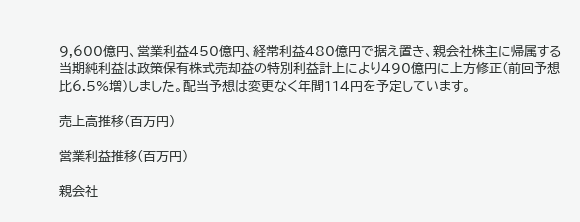9,600億円、営業利益450億円、経常利益480億円で据え置き、親会社株主に帰属する当期純利益は政策保有株式売却益の特別利益計上により490億円に上方修正(前回予想比6.5%増)しました。配当予想は変更なく年間114円を予定しています。

売上高推移(百万円)

営業利益推移(百万円)

親会社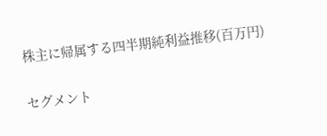株主に帰属する四半期純利益推移(百万円)

セグメント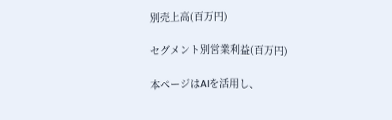別売上高(百万円)

セグメント別営業利益(百万円)

本ページはAIを活用し、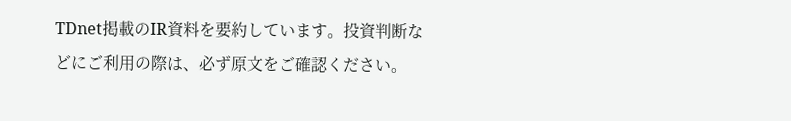TDnet掲載のIR資料を要約しています。投資判断などにご利用の際は、必ず原文をご確認ください。